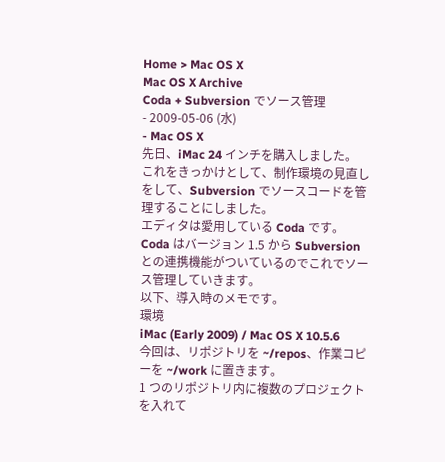Home > Mac OS X
Mac OS X Archive
Coda + Subversion でソース管理
- 2009-05-06 (水)
- Mac OS X
先日、iMac 24 インチを購入しました。
これをきっかけとして、制作環境の見直しをして、Subversion でソースコードを管理することにしました。
エディタは愛用している Coda です。Coda はバージョン 1.5 から Subversion との連携機能がついているのでこれでソース管理していきます。
以下、導入時のメモです。
環境
iMac (Early 2009) / Mac OS X 10.5.6
今回は、リポジトリを ~/repos、作業コピーを ~/work に置きます。
1 つのリポジトリ内に複数のプロジェクトを入れて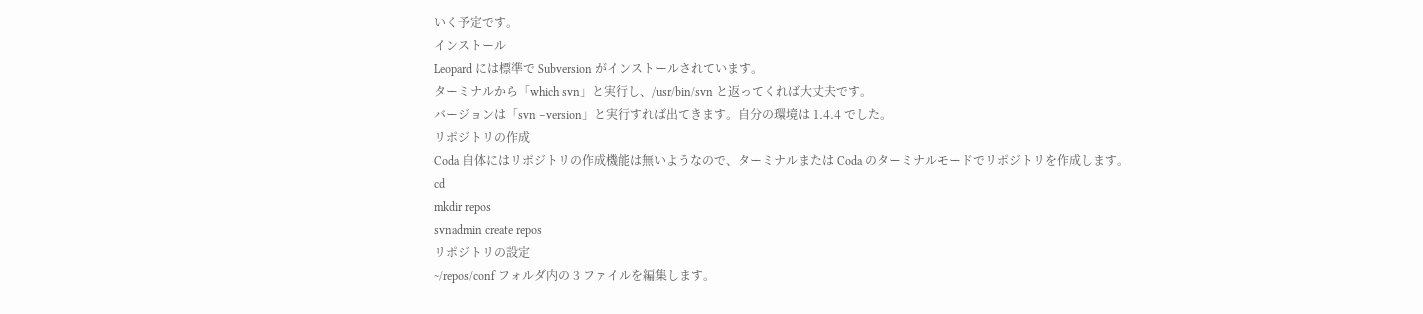いく予定です。
インストール
Leopard には標準で Subversion がインストールされています。
ターミナルから「which svn」と実行し、/usr/bin/svn と返ってくれば大丈夫です。
バージョンは「svn –version」と実行すれば出てきます。自分の環境は 1.4.4 でした。
リポジトリの作成
Coda 自体にはリポジトリの作成機能は無いようなので、ターミナルまたは Coda のターミナルモードでリポジトリを作成します。
cd
mkdir repos
svnadmin create repos
リポジトリの設定
~/repos/conf フォルダ内の 3 ファイルを編集します。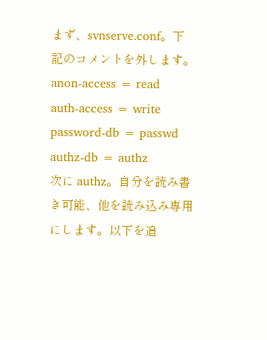まず、svnserve.conf。下記のコメントを外します。
anon-access = read
auth-access = write
password-db = passwd
authz-db = authz
次に authz。自分を読み書き可能、他を読み込み専用にします。以下を追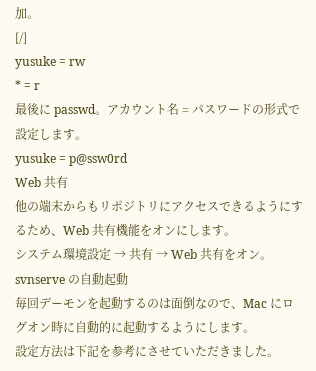加。
[/]
yusuke = rw
* = r
最後に passwd。アカウント名 = パスワードの形式で設定します。
yusuke = p@ssw0rd
Web 共有
他の端末からもリポジトリにアクセスできるようにするため、Web 共有機能をオンにします。
システム環境設定 → 共有 → Web 共有をオン。
svnserve の自動起動
毎回デーモンを起動するのは面倒なので、Mac にログオン時に自動的に起動するようにします。
設定方法は下記を参考にさせていただきました。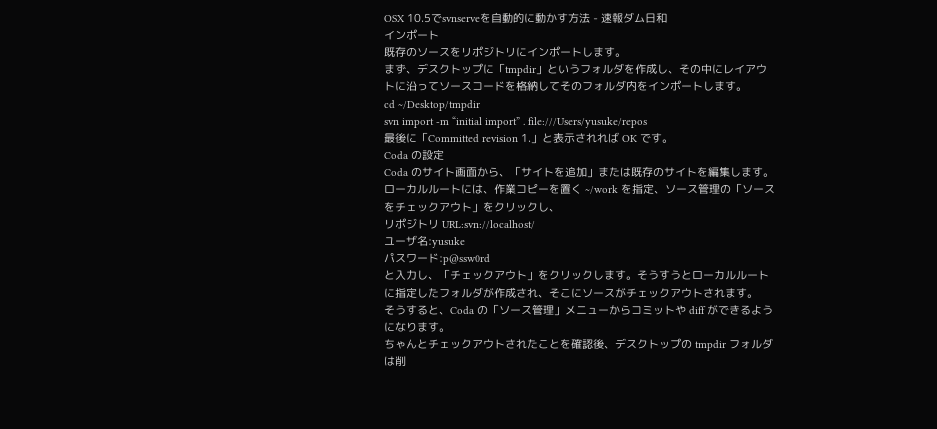OSX 10.5でsvnserveを自動的に動かす方法 - 速報ダム日和
インポート
既存のソースをリポジトリにインポートします。
まず、デスクトップに「tmpdir」というフォルダを作成し、その中にレイアウトに沿ってソースコードを格納してそのフォルダ内をインポートします。
cd ~/Desktop/tmpdir
svn import -m “initial import” . file:///Users/yusuke/repos
最後に「Committed revision 1.」と表示されれば OK です。
Coda の設定
Coda のサイト画面から、「サイトを追加」または既存のサイトを編集します。
ローカルルートには、作業コピーを置く ~/work を指定、ソース管理の「ソースをチェックアウト」をクリックし、
リポジトリ URL:svn://localhost/
ユーザ名:yusuke
パスワード:p@ssw0rd
と入力し、「チェックアウト」をクリックします。そうすうとローカルルートに指定したフォルダが作成され、そこにソースがチェックアウトされます。
そうすると、Coda の「ソース管理」メニューからコミットや diff ができるようになります。
ちゃんとチェックアウトされたことを確認後、デスクトップの tmpdir フォルダは削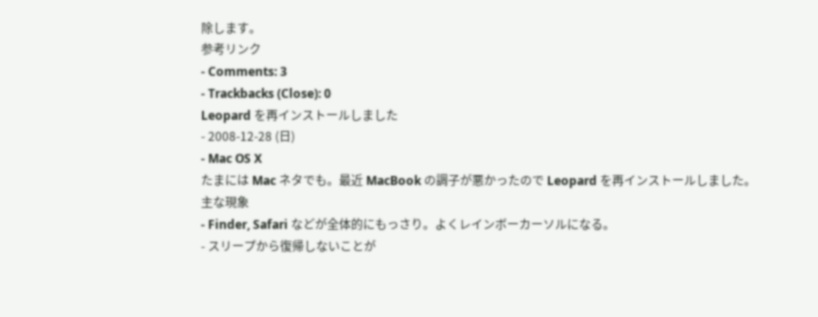除します。
参考リンク
- Comments: 3
- Trackbacks (Close): 0
Leopard を再インストールしました
- 2008-12-28 (日)
- Mac OS X
たまには Mac ネタでも。最近 MacBook の調子が悪かったので Leopard を再インストールしました。
主な現象
- Finder, Safari などが全体的にもっさり。よくレインボーカーソルになる。
- スリープから復帰しないことが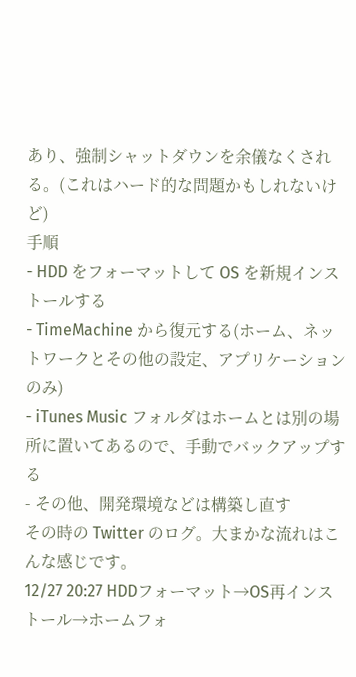あり、強制シャットダウンを余儀なくされる。(これはハード的な問題かもしれないけど)
手順
- HDD をフォーマットして OS を新規インストールする
- TimeMachine から復元する(ホーム、ネットワークとその他の設定、アプリケーションのみ)
- iTunes Music フォルダはホームとは別の場所に置いてあるので、手動でバックアップする
- その他、開発環境などは構築し直す
その時の Twitter のログ。大まかな流れはこんな感じです。
12/27 20:27 HDDフォーマット→OS再インストール→ホームフォ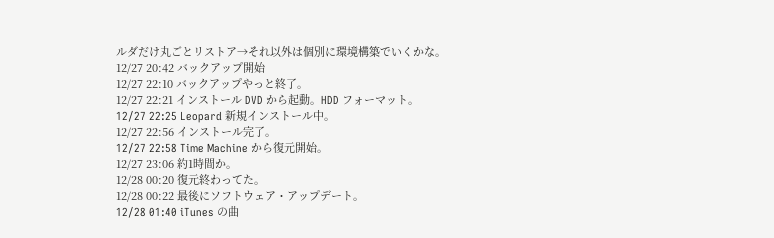ルダだけ丸ごとリストア→それ以外は個別に環境構築でいくかな。
12/27 20:42 バックアップ開始
12/27 22:10 バックアップやっと終了。
12/27 22:21 インストール DVD から起動。HDD フォーマット。
12/27 22:25 Leopard 新規インストール中。
12/27 22:56 インストール完了。
12/27 22:58 Time Machine から復元開始。
12/27 23:06 約1時間か。
12/28 00:20 復元終わってた。
12/28 00:22 最後にソフトウェア・アップデート。
12/28 01:40 iTunes の曲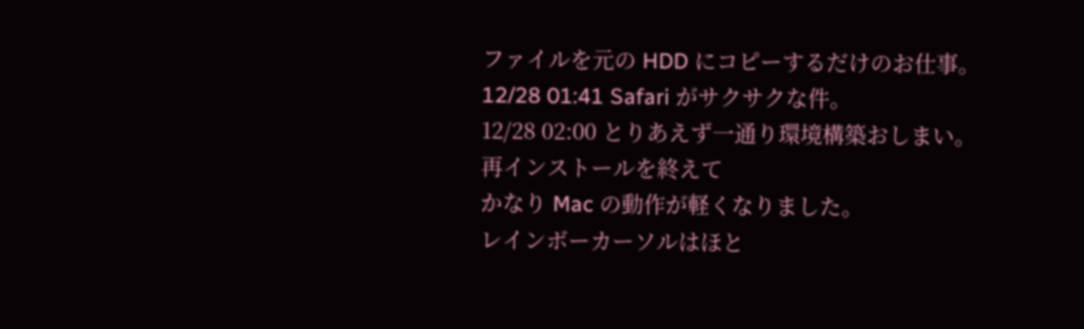ファイルを元の HDD にコピーするだけのお仕事。
12/28 01:41 Safari がサクサクな件。
12/28 02:00 とりあえず一通り環境構築おしまい。
再インストールを終えて
かなり Mac の動作が軽くなりました。
レインボーカーソルはほと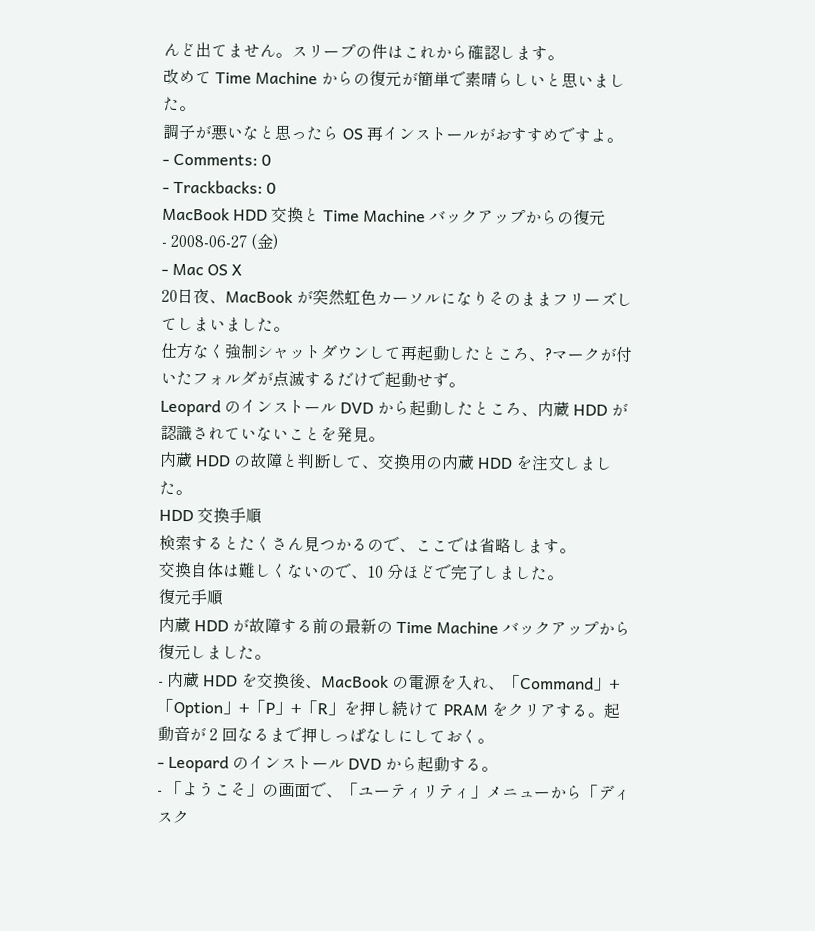んど出てません。スリープの件はこれから確認します。
改めて Time Machine からの復元が簡単で素晴らしいと思いました。
調子が悪いなと思ったら OS 再インストールがおすすめですよ。
- Comments: 0
- Trackbacks: 0
MacBook HDD 交換と Time Machine バックアップからの復元
- 2008-06-27 (金)
- Mac OS X
20日夜、MacBook が突然虹色カーソルになりそのままフリーズしてしまいました。
仕方なく強制シャットダウンして再起動したところ、?マークが付いたフォルダが点滅するだけで起動せず。
Leopard のインストール DVD から起動したところ、内蔵 HDD が認識されていないことを発見。
内蔵 HDD の故障と判断して、交換用の内蔵 HDD を注文しました。
HDD 交換手順
検索するとたくさん見つかるので、ここでは省略します。
交換自体は難しくないので、10 分ほどで完了しました。
復元手順
内蔵 HDD が故障する前の最新の Time Machine バックアップから復元しました。
- 内蔵 HDD を交換後、MacBook の電源を入れ、「Command」+「Option」+「P」+「R」を押し続けて PRAM をクリアする。起動音が 2 回なるまで押しっぱなしにしておく。
- Leopard のインストール DVD から起動する。
- 「ようこそ」の画面で、「ユーティリティ」メニューから「ディスク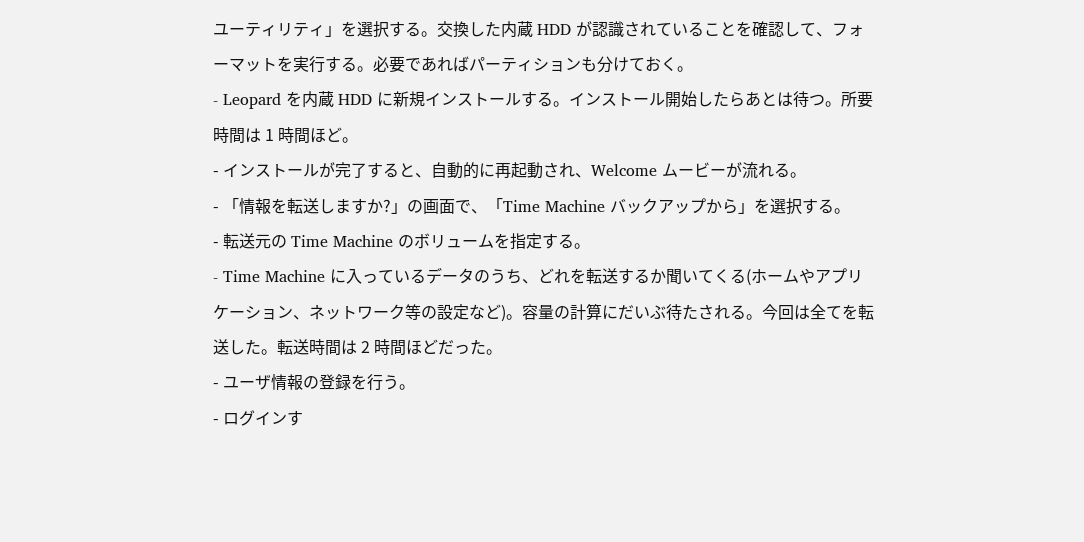ユーティリティ」を選択する。交換した内蔵 HDD が認識されていることを確認して、フォーマットを実行する。必要であればパーティションも分けておく。
- Leopard を内蔵 HDD に新規インストールする。インストール開始したらあとは待つ。所要時間は 1 時間ほど。
- インストールが完了すると、自動的に再起動され、Welcome ムービーが流れる。
- 「情報を転送しますか?」の画面で、「Time Machine バックアップから」を選択する。
- 転送元の Time Machine のボリュームを指定する。
- Time Machine に入っているデータのうち、どれを転送するか聞いてくる(ホームやアプリケーション、ネットワーク等の設定など)。容量の計算にだいぶ待たされる。今回は全てを転送した。転送時間は 2 時間ほどだった。
- ユーザ情報の登録を行う。
- ログインす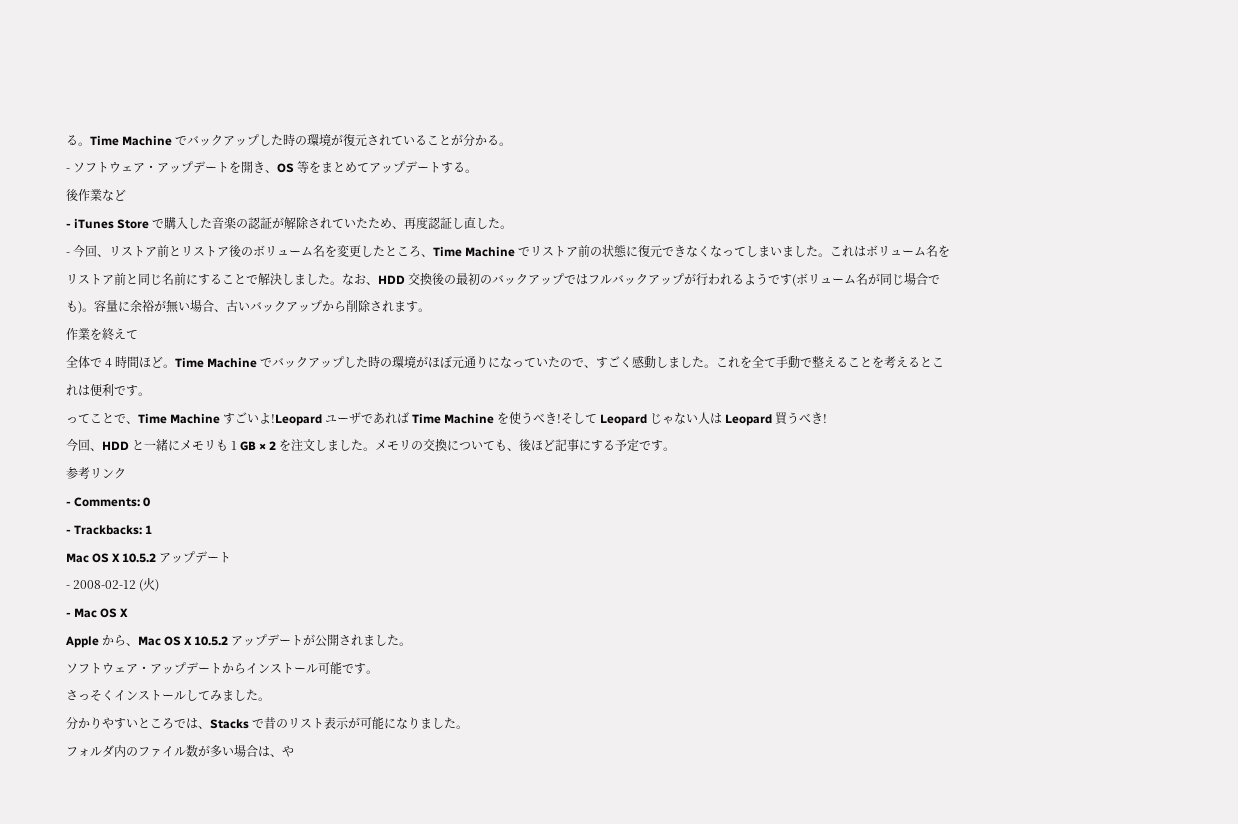る。Time Machine でバックアップした時の環境が復元されていることが分かる。
- ソフトウェア・アップデートを開き、OS 等をまとめてアップデートする。
後作業など
- iTunes Store で購入した音楽の認証が解除されていたため、再度認証し直した。
- 今回、リストア前とリストア後のボリューム名を変更したところ、Time Machine でリストア前の状態に復元できなくなってしまいました。これはボリューム名をリストア前と同じ名前にすることで解決しました。なお、HDD 交換後の最初のバックアップではフルバックアップが行われるようです(ボリューム名が同じ場合でも)。容量に余裕が無い場合、古いバックアップから削除されます。
作業を終えて
全体で 4 時間ほど。Time Machine でバックアップした時の環境がほぼ元通りになっていたので、すごく感動しました。これを全て手動で整えることを考えるとこれは便利です。
ってことで、Time Machine すごいよ!Leopard ユーザであれば Time Machine を使うべき!そして Leopard じゃない人は Leopard 買うべき!
今回、HDD と一緒にメモリも 1 GB × 2 を注文しました。メモリの交換についても、後ほど記事にする予定です。
参考リンク
- Comments: 0
- Trackbacks: 1
Mac OS X 10.5.2 アップデート
- 2008-02-12 (火)
- Mac OS X
Apple から、Mac OS X 10.5.2 アップデートが公開されました。
ソフトウェア・アップデートからインストール可能です。
さっそくインストールしてみました。
分かりやすいところでは、Stacks で昔のリスト表示が可能になりました。
フォルダ内のファイル数が多い場合は、や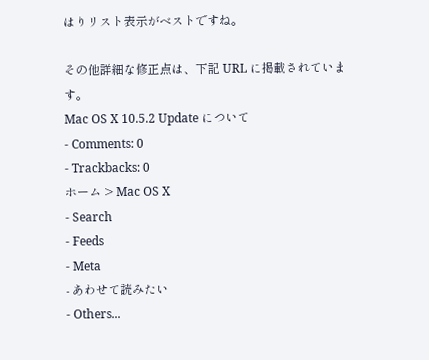はりリスト表示がベストですね。

その他詳細な修正点は、下記 URL に掲載されています。
Mac OS X 10.5.2 Update について
- Comments: 0
- Trackbacks: 0
ホーム > Mac OS X
- Search
- Feeds
- Meta
- あわせて読みたい
- Others...